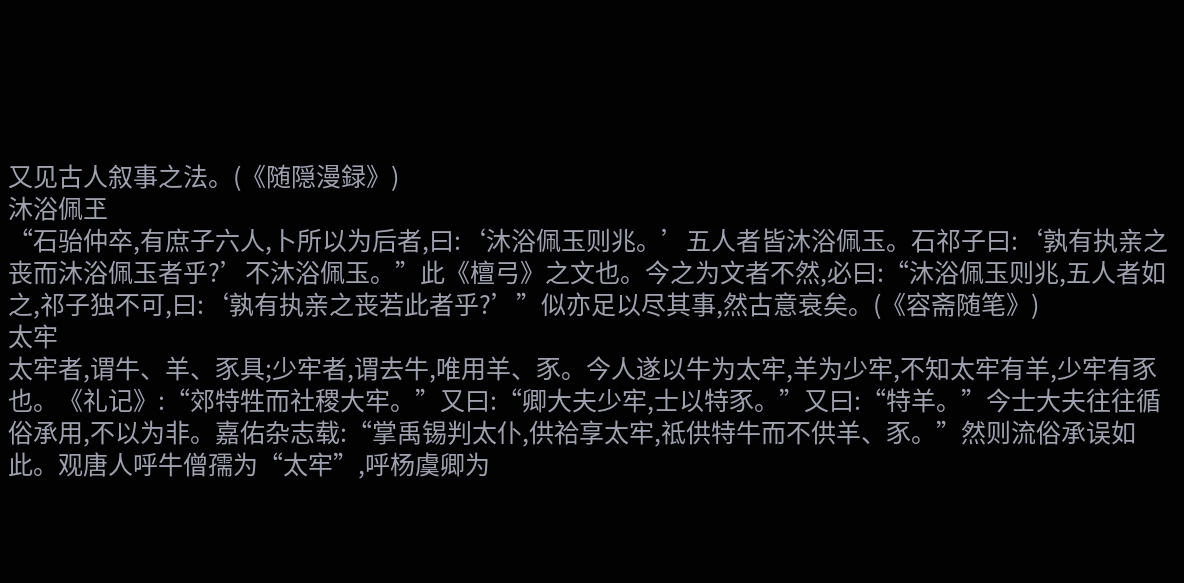又见古人叙事之法。(《随隠漫録》)
沐浴佩玊
“石骀仲卒,有庶子六人,卜所以为后者,曰:‘沐浴佩玉则兆。’五人者皆沐浴佩玉。石祁子曰:‘孰有执亲之丧而沐浴佩玉者乎?’不沐浴佩玉。”此《檀弓》之文也。今之为文者不然,必曰:“沐浴佩玉则兆,五人者如之,祁子独不可,曰:‘孰有执亲之丧若此者乎?’”似亦足以尽其事,然古意衰矣。(《容斋随笔》)
太牢
太牢者,谓牛、羊、豕具;少牢者,谓去牛,唯用羊、豕。今人遂以牛为太牢,羊为少牢,不知太牢有羊,少牢有豕也。《礼记》:“郊特牲而社稷大牢。”又曰:“卿大夫少牢,士以特豕。”又曰:“特羊。”今士大夫往往循俗承用,不以为非。嘉佑杂志载:“掌禹锡判太仆,供祫享太牢,祗供特牛而不供羊、豕。”然则流俗承误如此。观唐人呼牛僧孺为“太牢”,呼杨虞卿为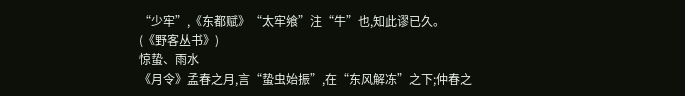“少牢”,《东都赋》“太牢飨”注“牛”也,知此谬已久。
(《野客丛书》)
惊蛰、雨水
《月令》孟春之月,言“蛰虫始振”,在“东风解冻”之下;仲春之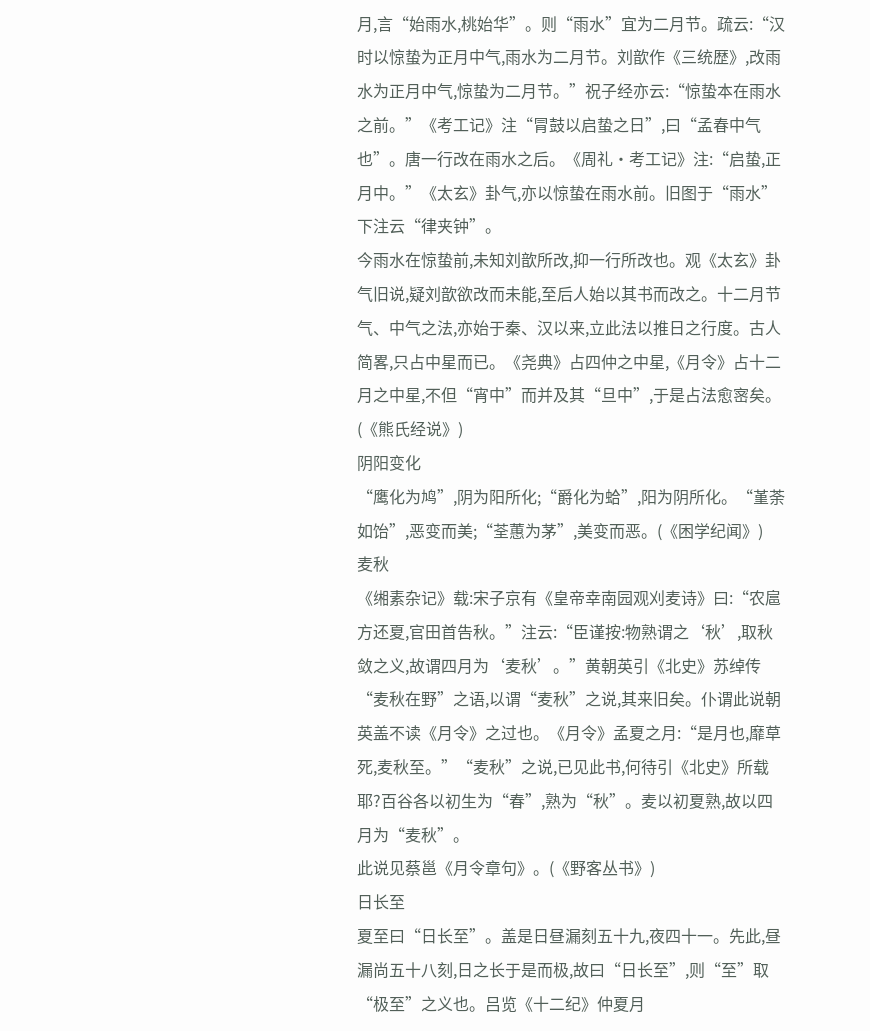月,言“始雨水,桃始华”。则“雨水”宜为二月节。疏云:“汉时以惊蛰为正月中气,雨水为二月节。刘歆作《三统歴》,改雨水为正月中气,惊蛰为二月节。”祝子经亦云:“惊蛰本在雨水之前。”《考工记》注“冐鼓以启蛰之日”,曰“孟春中气也”。唐一行改在雨水之后。《周礼·考工记》注:“启蛰,正月中。”《太玄》卦气,亦以惊蛰在雨水前。旧图于“雨水”下注云“律夹钟”。
今雨水在惊蛰前,未知刘歆所改,抑一行所改也。观《太玄》卦气旧说,疑刘歆欲改而未能,至后人始以其书而改之。十二月节气、中气之法,亦始于秦、汉以来,立此法以推日之行度。古人简畧,只占中星而已。《尧典》占四仲之中星,《月令》占十二月之中星,不但“宵中”而并及其“旦中”,于是占法愈宻矣。(《熊氏经说》)
阴阳变化
“鹰化为鸠”,阴为阳所化;“爵化为蛤”,阳为阴所化。“堇荼如饴”,恶变而美;“荃蕙为茅”,美变而恶。(《困学纪闻》)
麦秋
《缃素杂记》载:宋子京有《皇帝幸南园观刈麦诗》曰:“农扈方还夏,官田首告秋。”注云:“臣谨按:物熟谓之‘秋’,取秋敛之义,故谓四月为‘麦秋’。”黄朝英引《北史》苏绰传“麦秋在野”之语,以谓“麦秋”之说,其来旧矣。仆谓此说朝英盖不读《月令》之过也。《月令》孟夏之月:“是月也,靡草死,麦秋至。”“麦秋”之说,已见此书,何待引《北史》所载耶?百谷各以初生为“春”,熟为“秋”。麦以初夏熟,故以四月为“麦秋”。
此说见蔡邕《月令章句》。(《野客丛书》)
日长至
夏至曰“日长至”。盖是日昼漏刻五十九,夜四十一。先此,昼漏尚五十八刻,日之长于是而极,故曰“日长至”,则“至”取“极至”之义也。吕览《十二纪》仲夏月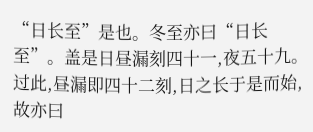“日长至”是也。冬至亦曰“日长至”。盖是日昼漏刻四十一,夜五十九。过此,昼漏即四十二刻,日之长于是而始,故亦曰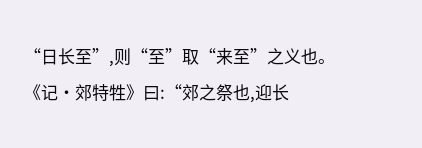“日长至”,则“至”取“来至”之义也。《记·郊特牲》曰:“郊之祭也,迎长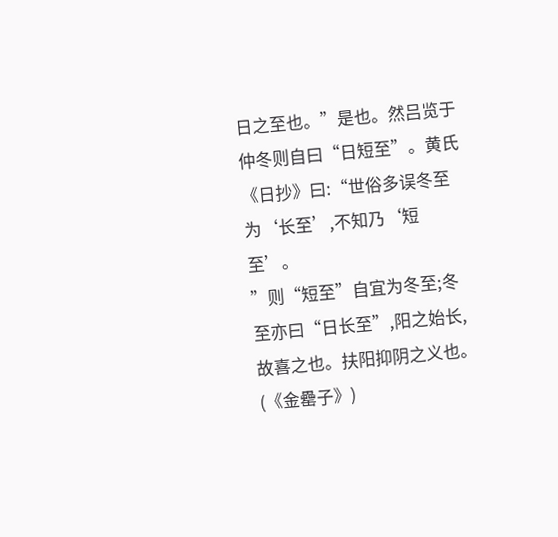日之至也。”是也。然吕览于仲冬则自曰“日短至”。黄氏《日抄》曰:“世俗多误冬至为‘长至’,不知乃‘短至’。
”则“短至”自宜为冬至;冬至亦曰“日长至”,阳之始长,故喜之也。扶阳抑阴之义也。(《金罍子》)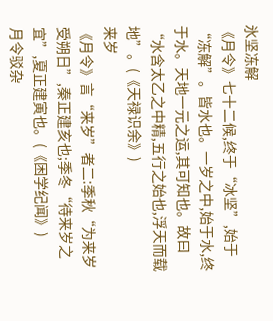氷坚冻解
《月令》七十二候,终于“冰坚”,始于“冻解”。皆水也。一岁之中,始于水,终于水。天地一元之运,其可知也。故曰“水含太乙之中精,五行之始也,浮天而载地”。(《天禄识余》)
来岁
《月令》言“来岁”者二:季秋“为来岁受朔日”,秦正建亥也;季冬“待来岁之宜”,夏正建寅也。(《困学纪闻》)
月令驳杂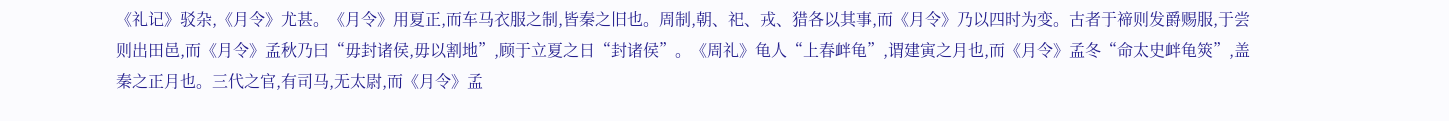《礼记》驳杂,《月令》尤甚。《月令》用夏正,而车马衣服之制,皆秦之旧也。周制,朝、祀、戎、猎各以其事,而《月令》乃以四时为变。古者于禘则发爵赐服,于尝则出田邑,而《月令》孟秋乃曰“毋封诸侯,毋以割地”,顾于立夏之日“封诸侯”。《周礼》龟人“上春衅龟”,谓建寅之月也,而《月令》孟冬“命太史衅龟筴”,盖秦之正月也。三代之官,有司马,无太尉,而《月令》孟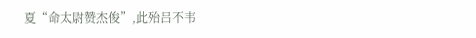夏“命太尉赞杰俊”,此殆吕不韦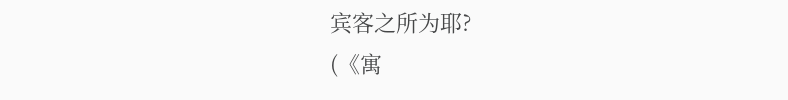宾客之所为耶?
(《寓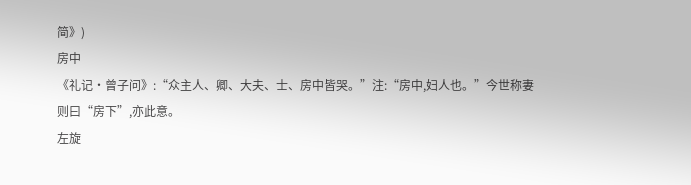简》)
房中
《礼记·曾子问》:“众主人、卿、大夫、士、房中皆哭。”注:“房中,妇人也。”今世称妻则曰“房下”,亦此意。
左旋